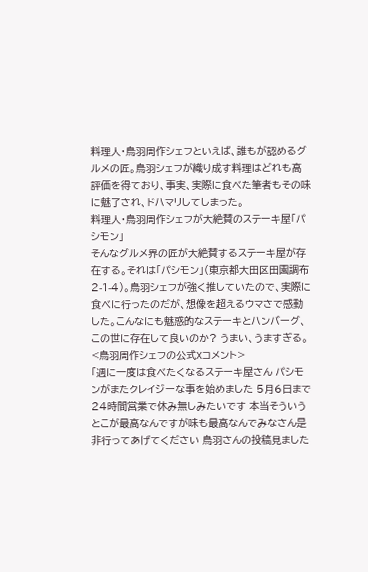料理人・鳥羽周作シェフといえば、誰もが認めるグルメの匠。鳥羽シェフが織り成す料理はどれも高評価を得ており、事実、実際に食べた筆者もその味に魅了され、ドハマリしてしまった。
料理人・鳥羽周作シェフが大絶賛のステーキ屋「パシモン」
そんなグルメ界の匠が大絶賛するステーキ屋が存在する。それは「パシモン」(東京都大田区田園調布2-1-4)。鳥羽シェフが強く推していたので、実際に食べに行ったのだが、想像を超えるウマさで感動した。こんなにも魅惑的なステーキとハンバーグ、この世に存在して良いのか? うまい、うますぎる。
<鳥羽周作シェフの公式Xコメント>
「週に一度は食べたくなるステーキ屋さん パシモンがまたクレイジーな事を始めました 5月6日まで24時間営業で休み無しみたいです 本当そういうとこが最高なんですが味も最高なんでみなさん是非行ってあげてください 鳥羽さんの投稿見ました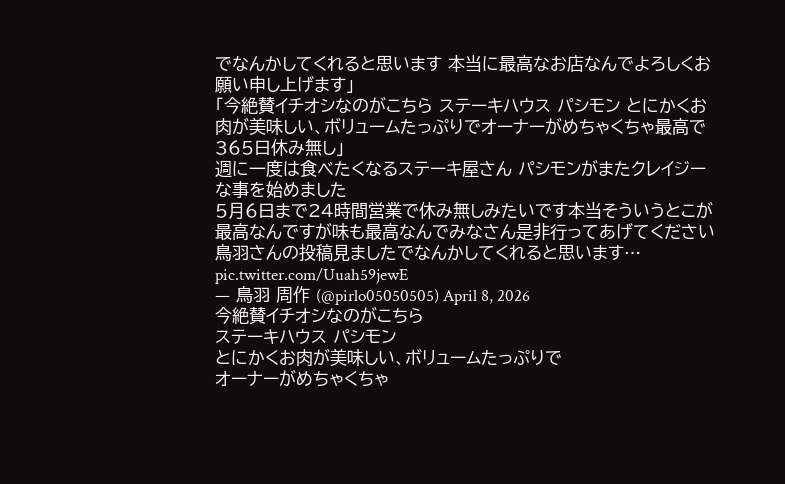でなんかしてくれると思います 本当に最高なお店なんでよろしくお願い申し上げます」
「今絶賛イチオシなのがこちら ステーキハウス パシモン とにかくお肉が美味しい、ボリュームたっぷりでオーナーがめちゃくちゃ最高で365日休み無し」
週に一度は食べたくなるステーキ屋さん パシモンがまたクレイジーな事を始めました
5月6日まで24時間営業で休み無しみたいです本当そういうとこが最高なんですが味も最高なんでみなさん是非行ってあげてください
鳥羽さんの投稿見ましたでなんかしてくれると思います… pic.twitter.com/Uuah59jewE
— 鳥羽 周作 (@pirlo05050505) April 8, 2026
今絶賛イチオシなのがこちら
ステーキハウス パシモン
とにかくお肉が美味しい、ボリュームたっぷりで
オーナーがめちゃくちゃ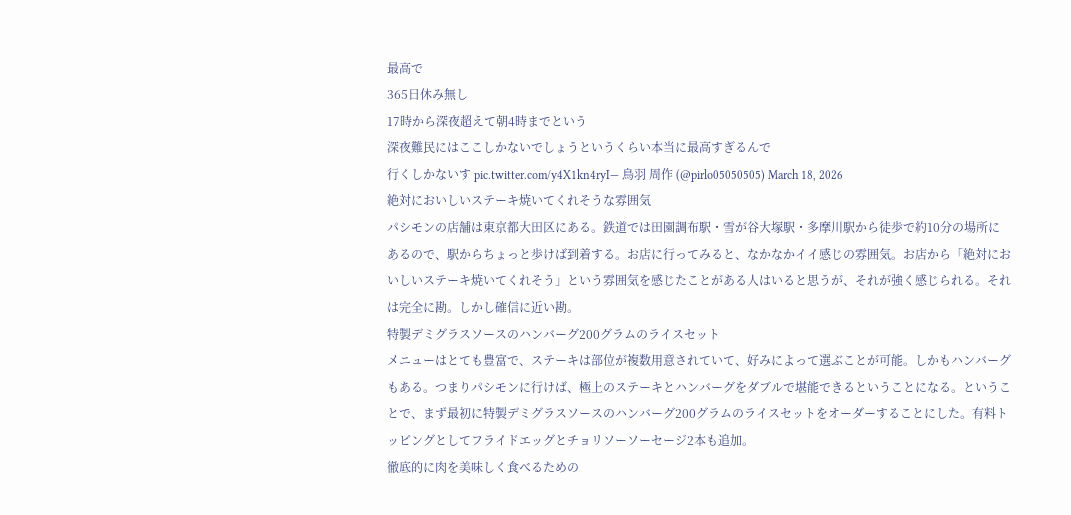最高で
365日休み無し
17時から深夜超えて朝4時までという
深夜難民にはここしかないでしょうというくらい本当に最高すぎるんで
行くしかないす pic.twitter.com/y4X1kn4ryI— 鳥羽 周作 (@pirlo05050505) March 18, 2026
絶対においしいステーキ焼いてくれそうな雰囲気
パシモンの店舗は東京都大田区にある。鉄道では田園調布駅・雪が谷大塚駅・多摩川駅から徒歩で約10分の場所にあるので、駅からちょっと歩けば到着する。お店に行ってみると、なかなかイイ感じの雰囲気。お店から「絶対においしいステーキ焼いてくれそう」という雰囲気を感じたことがある人はいると思うが、それが強く感じられる。それは完全に勘。しかし確信に近い勘。
特製デミグラスソースのハンバーグ200グラムのライスセット
メニューはとても豊富で、ステーキは部位が複数用意されていて、好みによって選ぶことが可能。しかもハンバーグもある。つまりパシモンに行けば、極上のステーキとハンバーグをダブルで堪能できるということになる。ということで、まず最初に特製デミグラスソースのハンバーグ200グラムのライスセットをオーダーすることにした。有料トッピングとしてフライドエッグとチョリソーソーセージ2本も追加。
徹底的に肉を美味しく食べるための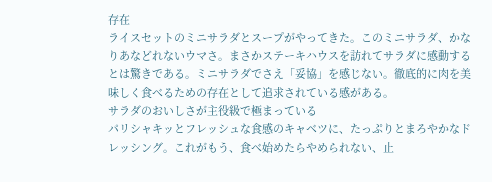存在
ライスセットのミニサラダとスープがやってきた。このミニサラダ、かなりあなどれないウマさ。まさかステーキハウスを訪れてサラダに感動するとは驚きである。ミニサラダでさえ「妥協」を感じない。徹底的に肉を美味しく食べるための存在として追求されている感がある。
サラダのおいしさが主役級で極まっている
パリシャキッとフレッシュな食感のキャベツに、たっぷりとまろやかなドレッシング。これがもう、食べ始めたらやめられない、止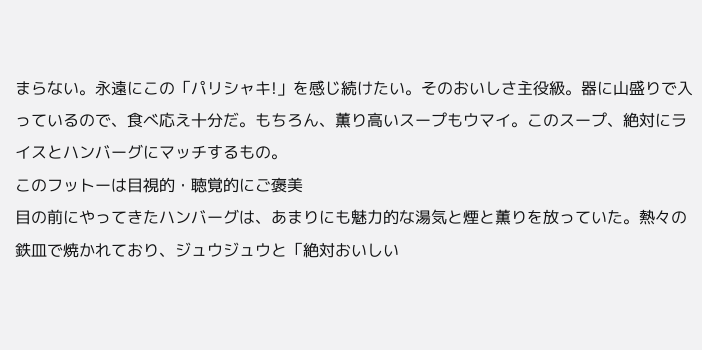まらない。永遠にこの「パリシャキ!」を感じ続けたい。そのおいしさ主役級。器に山盛りで入っているので、食べ応え十分だ。もちろん、薫り高いスープもウマイ。このスープ、絶対にライスとハンバーグにマッチするもの。
このフットーは目視的・聴覚的にご褒美
目の前にやってきたハンバーグは、あまりにも魅力的な湯気と煙と薫りを放っていた。熱々の鉄皿で焼かれており、ジュウジュウと「絶対おいしい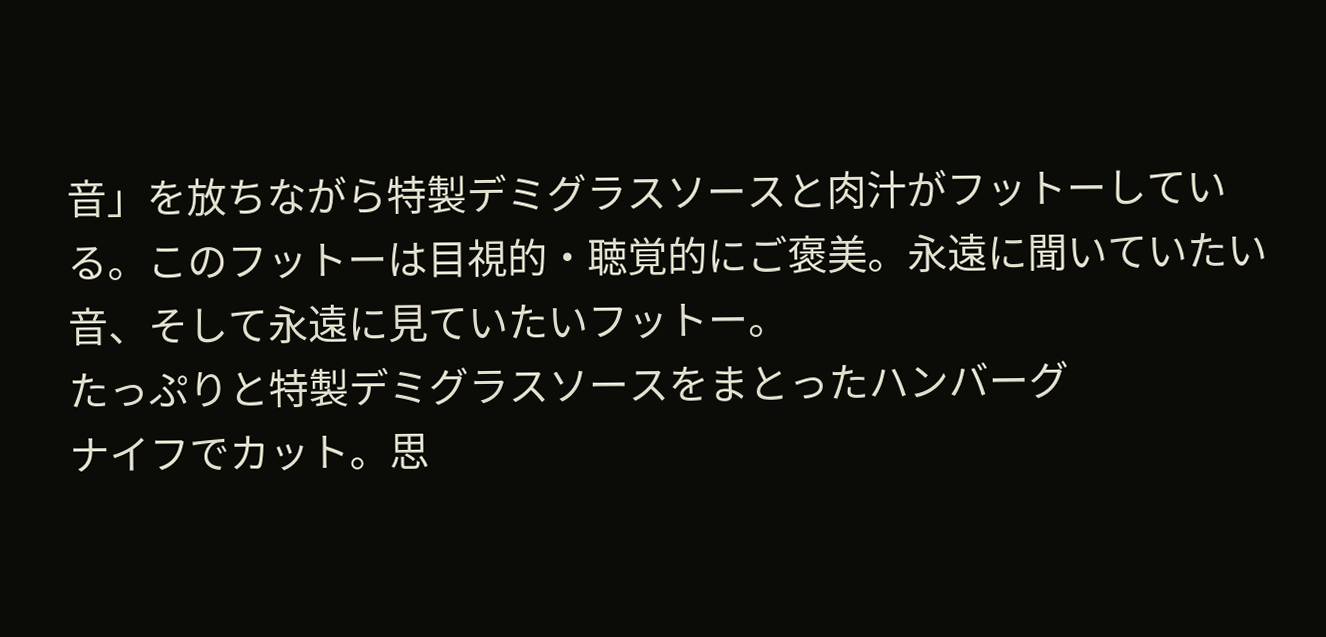音」を放ちながら特製デミグラスソースと肉汁がフットーしている。このフットーは目視的・聴覚的にご褒美。永遠に聞いていたい音、そして永遠に見ていたいフットー。
たっぷりと特製デミグラスソースをまとったハンバーグ
ナイフでカット。思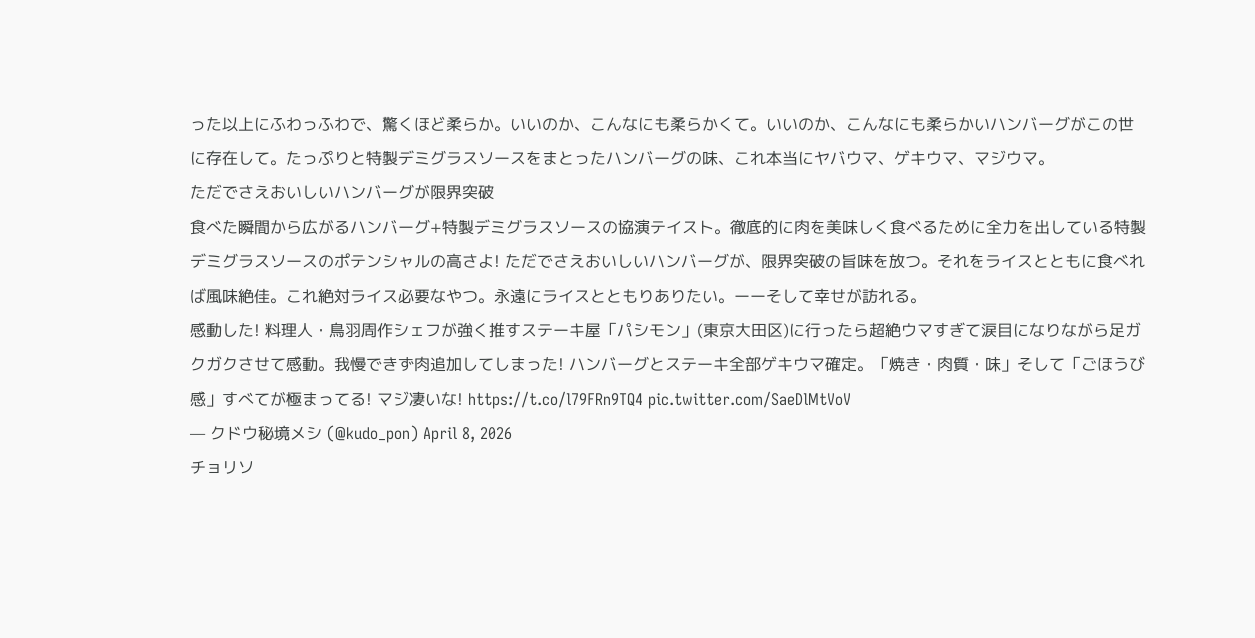った以上にふわっふわで、驚くほど柔らか。いいのか、こんなにも柔らかくて。いいのか、こんなにも柔らかいハンバーグがこの世に存在して。たっぷりと特製デミグラスソースをまとったハンバーグの味、これ本当にヤバウマ、ゲキウマ、マジウマ。
ただでさえおいしいハンバーグが限界突破
食べた瞬間から広がるハンバーグ+特製デミグラスソースの協演テイスト。徹底的に肉を美味しく食べるために全力を出している特製デミグラスソースのポテンシャルの高さよ! ただでさえおいしいハンバーグが、限界突破の旨味を放つ。それをライスとともに食べれば風味絶佳。これ絶対ライス必要なやつ。永遠にライスとともりありたい。ーーそして幸せが訪れる。
感動した! 料理人・鳥羽周作シェフが強く推すステーキ屋「パシモン」(東京大田区)に行ったら超絶ウマすぎて涙目になりながら足ガクガクさせて感動。我慢できず肉追加してしまった! ハンバーグとステーキ全部ゲキウマ確定。「焼き・肉質・味」そして「ごほうび感」すべてが極まってる! マジ凄いな! https://t.co/l79FRn9TQ4 pic.twitter.com/SaeDlMtVoV
— クドウ秘境メシ (@kudo_pon) April 8, 2026
チョリソ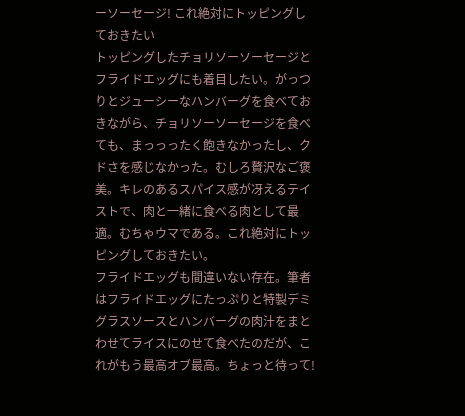ーソーセージ! これ絶対にトッピングしておきたい
トッピングしたチョリソーソーセージとフライドエッグにも着目したい。がっつりとジューシーなハンバーグを食べておきながら、チョリソーソーセージを食べても、まっっったく飽きなかったし、クドさを感じなかった。むしろ贅沢なご褒美。キレのあるスパイス感が冴えるテイストで、肉と一緒に食べる肉として最適。むちゃウマである。これ絶対にトッピングしておきたい。
フライドエッグも間違いない存在。筆者はフライドエッグにたっぷりと特製デミグラスソースとハンバーグの肉汁をまとわせてライスにのせて食べたのだが、これがもう最高オブ最高。ちょっと待って!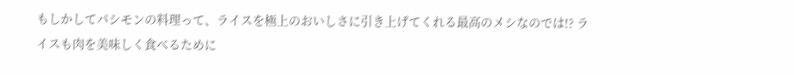もしかしてパシモンの料理って、ライスを極上のおいしさに引き上げてくれる最高のメシなのでは!? ライスも肉を美味しく食べるために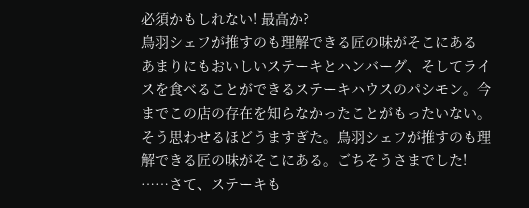必須かもしれない! 最高か?
鳥羽シェフが推すのも理解できる匠の味がそこにある
あまりにもおいしいステーキとハンバーグ、そしてライスを食べることができるステーキハウスのパシモン。今までこの店の存在を知らなかったことがもったいない。そう思わせるほどうますぎた。鳥羽シェフが推すのも理解できる匠の味がそこにある。ごちそうさまでした!
……さて、ステーキも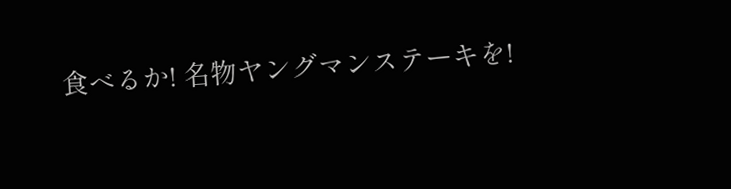食べるか! 名物ヤングマンステーキを!